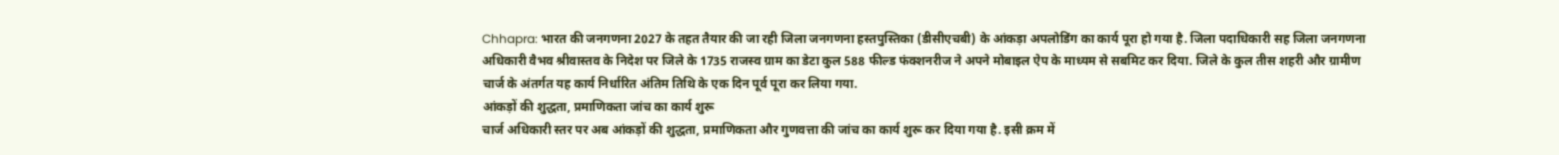Chhapra: भारत की जनगणना 2027 के तहत तैयार की जा रही जिला जनगणना हस्तपुस्तिका (डीसीएचबी) के आंकड़ा अपलोडिंग का कार्य पूरा हो गया है. जिला पदाधिकारी सह जिला जनगणना अधिकारी वैभव श्रीवास्तव के निदेश पर जिले के 1735 राजस्व ग्राम का डेटा कुल 588 फील्ड फंक्शनरीज ने अपने मोबाइल ऐप के माध्यम से सबमिट कर दिया. जिले के कुल तीस शहरी और ग्रामीण चार्ज के अंतर्गत यह कार्य निर्धारित अंतिम तिथि के एक दिन पूर्व पूरा कर लिया गया.
आंकड़ों की शुद्धता, प्रमाणिकता जांच का कार्य शुरू
चार्ज अधिकारी स्तर पर अब आंकड़ों की शुद्धता, प्रमाणिकता और गुणवत्ता की जांच का कार्य शुरू कर दिया गया है. इसी क्रम में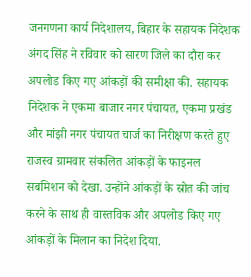जनगणना कार्य निदेशालय, बिहार के सहायक निदेशक अंगद सिंह ने रविवार को सारण जिले का दौरा कर अपलोड किए गए आंकड़ों की समीक्षा की. सहायक निदेशक ने एकमा बाजार नगर पंचायत, एकमा प्रखंड और मांझी नगर पंचायत चार्ज का निरीक्षण करते हुए राजस्व ग्रामवार संकलित आंकड़ों के फाइनल सबमिशन को देखा. उन्होंने आंकड़ों के स्रोत की जांच करने के साथ ही वास्तविक और अपलोड किए गए आंकड़ों के मिलान का निदेश दिया.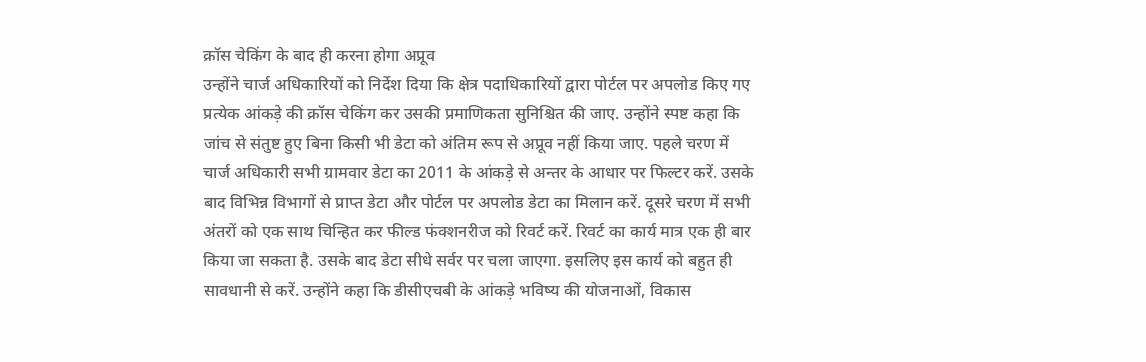क्रॉस चेकिंग के बाद ही करना होगा अप्रूव
उन्होंने चार्ज अधिकारियों को निर्देश दिया कि क्षेत्र पदाधिकारियों द्वारा पोर्टल पर अपलोड किए गए प्रत्येक आंकड़े की क्रॉस चेकिंग कर उसकी प्रमाणिकता सुनिश्चित की जाए. उन्होंने स्पष्ट कहा कि जांच से संतुष्ट हुए बिना किसी भी डेटा को अंतिम रूप से अप्रूव नहीं किया जाए. पहले चरण में चार्ज अधिकारी सभी ग्रामवार डेटा का 2011 के आंकड़े से अन्तर के आधार पर फिल्टर करें. उसके बाद विभिन्न विभागों से प्राप्त डेटा और पोर्टल पर अपलोड डेटा का मिलान करें. दूसरे चरण में सभी अंतरों को एक साथ चिन्हित कर फील्ड फंक्शनरीज को रिवर्ट करें. रिवर्ट का कार्य मात्र एक ही बार किया जा सकता है. उसके बाद डेटा सीधे सर्वर पर चला जाएगा. इसलिए इस कार्य को बहुत ही सावधानी से करें. उन्होंने कहा कि डीसीएचबी के आंकड़े भविष्य की योजनाओं, विकास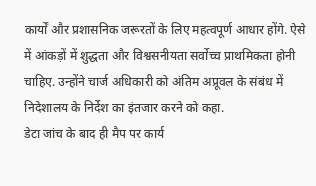कार्यों और प्रशासनिक जरूरतों के लिए महत्वपूर्ण आधार होंगे. ऐसे में आंकड़ों में शुद्धता और विश्वसनीयता सर्वोच्च प्राथमिकता होनी चाहिए. उन्होंने चार्ज अधिकारी को अंतिम अप्रूवल के संबंध में निदेशालय के निर्देश का इंतजार करने को कहा.
डेटा जांच के बाद ही मैप पर कार्य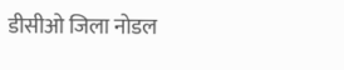डीसीओ जिला नोडल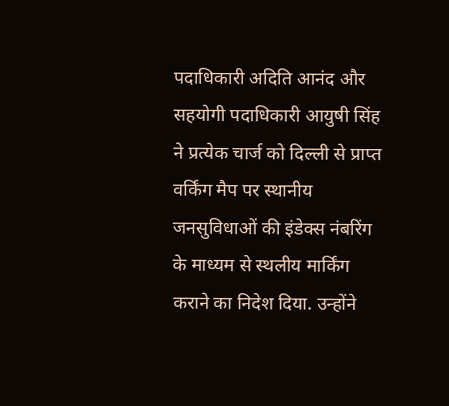पदाधिकारी अदिति आनंद और सहयोगी पदाधिकारी आयुषी सिंह ने प्रत्येक चार्ज को दिल्ली से प्राप्त वर्किंग मैप पर स्थानीय जनसुविधाओं की इंडेक्स नंबरिंग के माध्यम से स्थलीय मार्किंग कराने का निदेश दिया. उन्होंने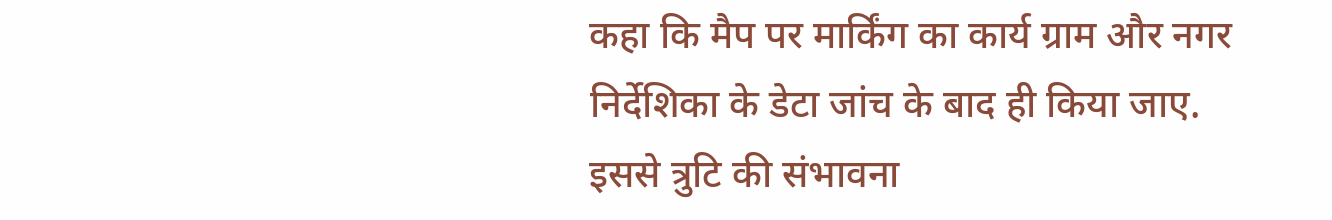कहा कि मैप पर मार्किंग का कार्य ग्राम और नगर निर्देशिका के डेटा जांच के बाद ही किया जाए. इससे त्रुटि की संभावना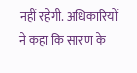नहीं रहेगी. अधिकारियों ने कहा कि सारण के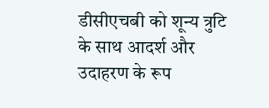डीसीएचबी को शून्य त्रुटि के साथ आदर्श और उदाहरण के रूप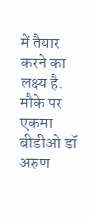में तैयार करने का लक्ष्य है. मौके पर एकमा बीडीओ डॉ अरुण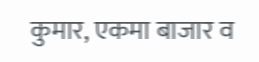कुमार, एकमा बाजार व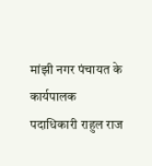मांझी नगर पंचायत के कार्यपालक पदाधिकारी राहुल राज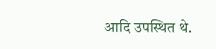आदि उपस्थित थे.